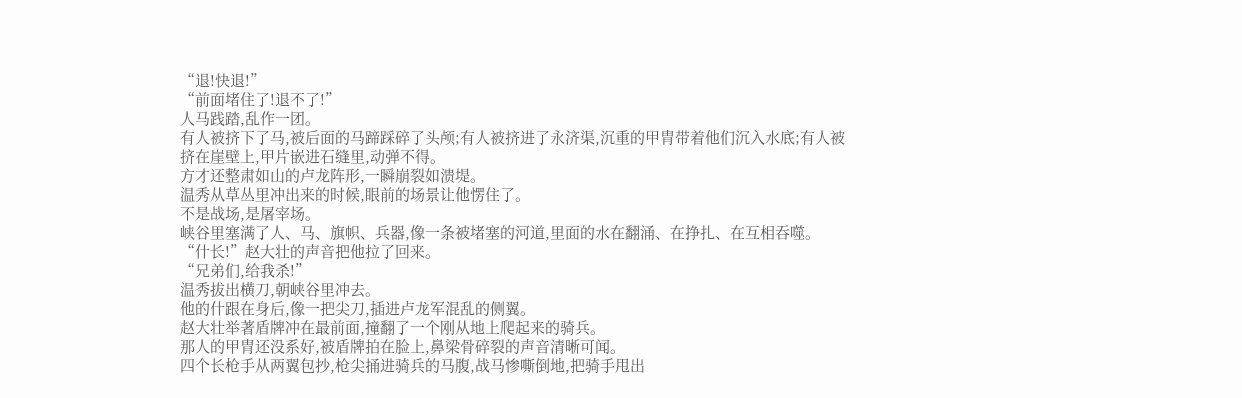“退!快退!”
“前面堵住了!退不了!”
人马践踏,乱作一团。
有人被挤下了马,被后面的马蹄踩碎了头颅;有人被挤进了永济渠,沉重的甲胄带着他们沉入水底;有人被挤在崖壁上,甲片嵌进石缝里,动弹不得。
方才还整肃如山的卢龙阵形,一瞬崩裂如溃堤。
温秀从草丛里冲出来的时候,眼前的场景让他愣住了。
不是战场,是屠宰场。
峡谷里塞满了人、马、旗帜、兵器,像一条被堵塞的河道,里面的水在翻涌、在挣扎、在互相吞噬。
“什长!”赵大壮的声音把他拉了回来。
“兄弟们,给我杀!”
温秀拔出横刀,朝峡谷里冲去。
他的什跟在身后,像一把尖刀,插进卢龙军混乱的侧翼。
赵大壮举著盾牌冲在最前面,撞翻了一个刚从地上爬起来的骑兵。
那人的甲胄还没系好,被盾牌拍在脸上,鼻梁骨碎裂的声音清晰可闻。
四个长枪手从两翼包抄,枪尖捅进骑兵的马腹,战马惨嘶倒地,把骑手甩出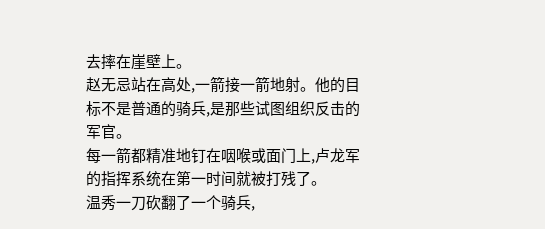去摔在崖壁上。
赵无忌站在高处,一箭接一箭地射。他的目标不是普通的骑兵,是那些试图组织反击的军官。
每一箭都精准地钉在咽喉或面门上,卢龙军的指挥系统在第一时间就被打残了。
温秀一刀砍翻了一个骑兵,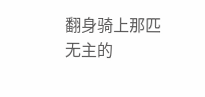翻身骑上那匹无主的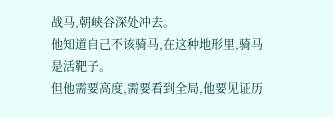战马,朝峡谷深处冲去。
他知道自己不该骑马,在这种地形里,骑马是活靶子。
但他需要高度,需要看到全局,他要见证历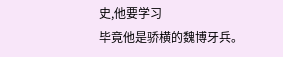史,他要学习
毕竟他是骄横的魏博牙兵。